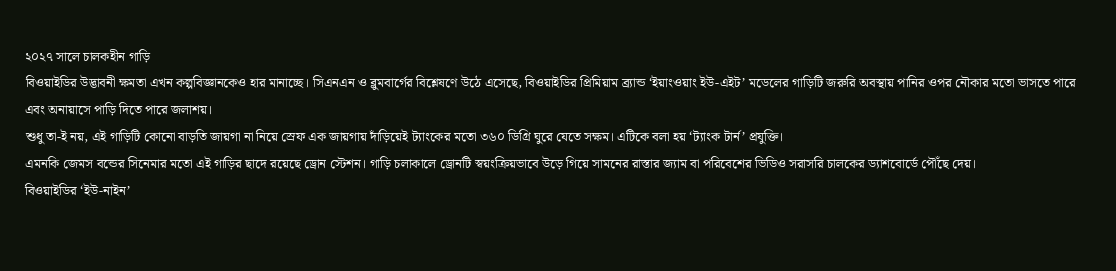২০২৭ সালে চালকহীন গাড়ি
বিওয়াইডির উদ্ভাবনী ক্ষমতা এখন কল্পবিজ্ঞানকেও হার মানাচ্ছে। সিএনএন ও ব্লুমবার্গের বিশ্লেষণে উঠে এসেছে, বিওয়াইডির প্রিমিয়াম ব্র্যান্ড ‘ইয়াংওয়াং ইউ-এইট’ মডেলের গাড়িটি জরুরি অবস্থায় পানির ওপর নৌকার মতো ভাসতে পারে এবং অনায়াসে পাড়ি দিতে পারে জলাশয়।
শুধু তা-ই নয়, এই গাড়িটি কোনো বাড়তি জায়গা না নিয়ে স্রেফ এক জায়গায় দাঁড়িয়েই ট্যাংকের মতো ৩৬০ ডিগ্রি ঘুরে যেতে সক্ষম। এটিকে বলা হয় ‘ট্যাংক টার্ন’ প্রযুক্তি।
এমনকি জেমস বন্ডের সিনেমার মতো এই গাড়ির ছাদে রয়েছে ড্রোন স্টেশন। গাড়ি চলাকালে ড্রোনটি স্বয়ংক্রিয়ভাবে উড়ে গিয়ে সামনের রাস্তার জ্যাম বা পরিবেশের ভিডিও সরাসরি চালকের ড্যাশবোর্ডে পৌঁছে দেয়।
বিওয়াইডির ‘ইউ-নাইন’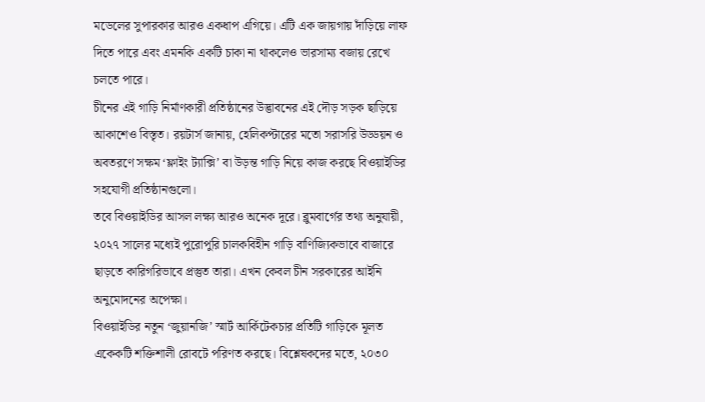মডেলের সুপারকার আরও একধাপ এগিয়ে। এটি এক জায়গায় দাঁড়িয়ে লাফ দিতে পারে এবং এমনকি একটি চাকা না থাকলেও ভারসাম্য বজায় রেখে চলতে পারে।
চীনের এই গাড়ি নির্মাণকারী প্রতিষ্ঠানের উদ্ভাবনের এই দৌড় সড়ক ছাড়িয়ে আকাশেও বিস্তৃত। রয়টার্স জানায়, হেলিকপ্টারের মতো সরাসরি উড্ডয়ন ও অবতরণে সক্ষম ‘ফ্লাইং ট্যাক্সি’ বা উড়ন্ত গাড়ি নিয়ে কাজ করছে বিওয়াইডির সহযোগী প্রতিষ্ঠানগুলো।
তবে বিওয়াইডির আসল লক্ষ্য আরও অনেক দূরে। ব্লুমবার্গের তথ্য অনুযায়ী, ২০২৭ সালের মধ্যেই পুরোপুরি চালকবিহীন গাড়ি বাণিজ্যিকভাবে বাজারে ছাড়তে কারিগরিভাবে প্রস্তুত তারা। এখন কেবল চীন সরকারের আইনি অনুমোদনের অপেক্ষা।
বিওয়াইডির নতুন ‘জুয়ানজি’ স্মার্ট আর্কিটেকচার প্রতিটি গাড়িকে মূলত একেকটি শক্তিশালী রোবটে পরিণত করছে। বিশ্লেষকদের মতে, ২০৩০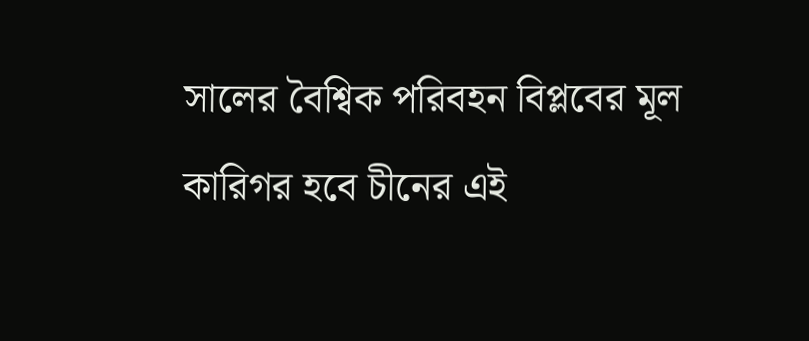সালের বৈশ্বিক পরিবহন বিপ্লবের মূল কারিগর হবে চীনের এই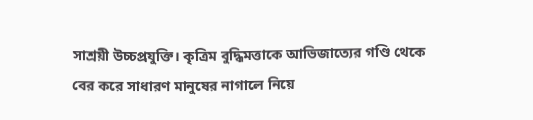সাশ্রয়ী উচ্চপ্রযুক্তি। কৃত্রিম বুদ্ধিমত্তাকে আভিজাত্যের গণ্ডি থেকে বের করে সাধারণ মানুষের নাগালে নিয়ে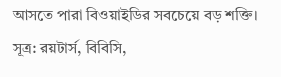আসতে পারা বিওয়াইডির সবচেয়ে বড় শক্তি।
সূত্র: রয়টার্স, বিবিসি,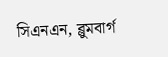সিএনএন, ব্লুমবার্গ